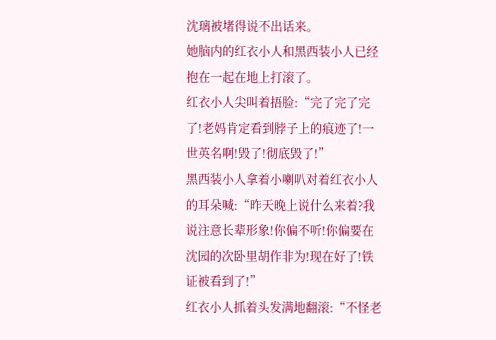沈璃被堵得说不出话来。
她脑内的红衣小人和黑西装小人已经抱在一起在地上打滚了。
红衣小人尖叫着捂脸:“完了完了完了!老妈肯定看到脖子上的痕迹了!一世英名啊!毁了!彻底毁了!”
黑西装小人拿着小喇叭对着红衣小人的耳朵喊:“昨天晚上说什么来着?我说注意长辈形象!你偏不听!你偏要在沈园的次卧里胡作非为!现在好了!铁证被看到了!”
红衣小人抓着头发满地翻滚:“不怪老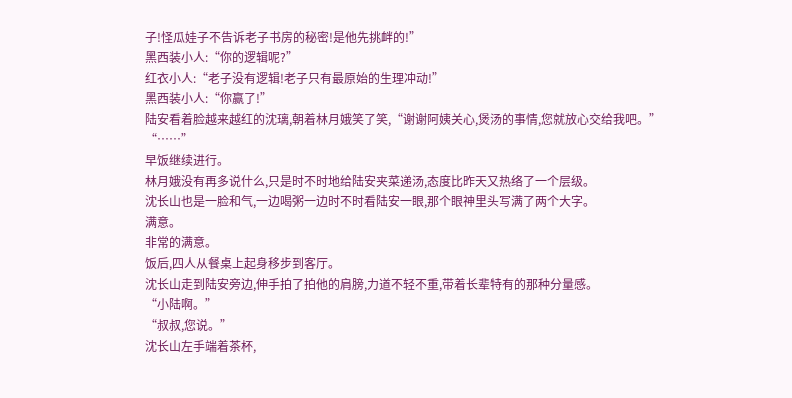子!怪瓜娃子不告诉老子书房的秘密!是他先挑衅的!”
黑西装小人:“你的逻辑呢?”
红衣小人:“老子没有逻辑!老子只有最原始的生理冲动!”
黑西装小人:“你赢了!”
陆安看着脸越来越红的沈璃,朝着林月娥笑了笑,“谢谢阿姨关心,煲汤的事情,您就放心交给我吧。”
“……”
早饭继续进行。
林月娥没有再多说什么,只是时不时地给陆安夹菜递汤,态度比昨天又热络了一个层级。
沈长山也是一脸和气,一边喝粥一边时不时看陆安一眼,那个眼神里头写满了两个大字。
满意。
非常的满意。
饭后,四人从餐桌上起身移步到客厅。
沈长山走到陆安旁边,伸手拍了拍他的肩膀,力道不轻不重,带着长辈特有的那种分量感。
“小陆啊。”
“叔叔,您说。”
沈长山左手端着茶杯,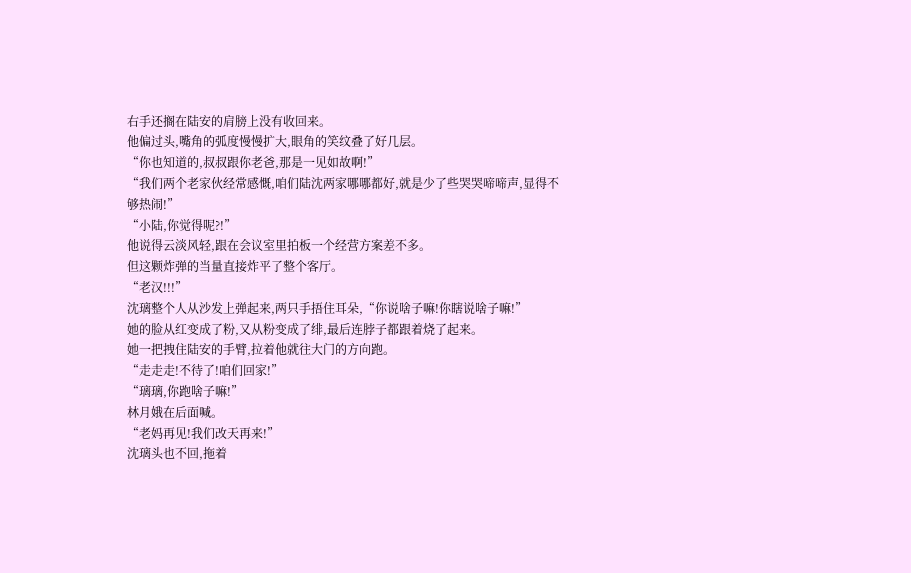右手还搁在陆安的肩膀上没有收回来。
他偏过头,嘴角的弧度慢慢扩大,眼角的笑纹叠了好几层。
“你也知道的,叔叔跟你老爸,那是一见如故啊!”
“我们两个老家伙经常感慨,咱们陆沈两家哪哪都好,就是少了些哭哭啼啼声,显得不够热闹!”
“小陆,你觉得呢?!”
他说得云淡风轻,跟在会议室里拍板一个经营方案差不多。
但这颗炸弹的当量直接炸平了整个客厅。
“老汉!!!”
沈璃整个人从沙发上弹起来,两只手捂住耳朵,“你说啥子嘛!你瞎说啥子嘛!”
她的脸从红变成了粉,又从粉变成了绯,最后连脖子都跟着烧了起来。
她一把拽住陆安的手臂,拉着他就往大门的方向跑。
“走走走!不待了!咱们回家!”
“璃璃,你跑啥子嘛!”
林月娥在后面喊。
“老妈再见!我们改天再来!”
沈璃头也不回,拖着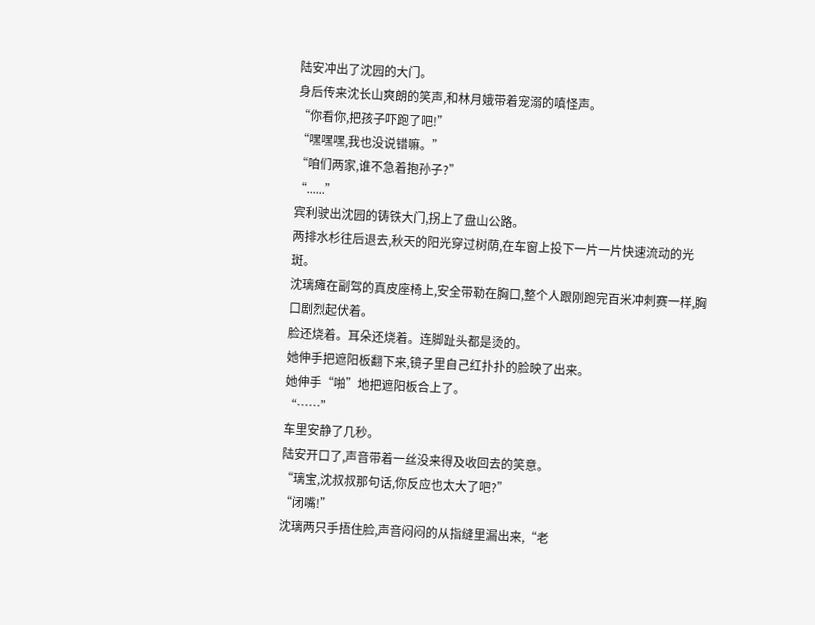陆安冲出了沈园的大门。
身后传来沈长山爽朗的笑声,和林月娥带着宠溺的嗔怪声。
“你看你,把孩子吓跑了吧!”
“嘿嘿嘿,我也没说错嘛。”
“咱们两家,谁不急着抱孙子?”
“......”
宾利驶出沈园的铸铁大门,拐上了盘山公路。
两排水杉往后退去,秋天的阳光穿过树荫,在车窗上投下一片一片快速流动的光斑。
沈璃瘫在副驾的真皮座椅上,安全带勒在胸口,整个人跟刚跑完百米冲刺赛一样,胸口剧烈起伏着。
脸还烧着。耳朵还烧着。连脚趾头都是烫的。
她伸手把遮阳板翻下来,镜子里自己红扑扑的脸映了出来。
她伸手“啪”地把遮阳板合上了。
“……”
车里安静了几秒。
陆安开口了,声音带着一丝没来得及收回去的笑意。
“璃宝,沈叔叔那句话,你反应也太大了吧?”
“闭嘴!”
沈璃两只手捂住脸,声音闷闷的从指缝里漏出来,“老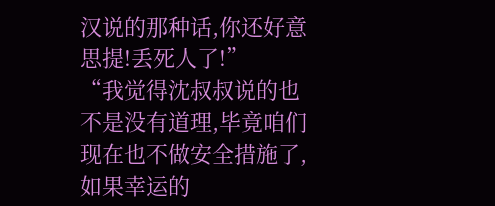汉说的那种话,你还好意思提!丢死人了!”
“我觉得沈叔叔说的也不是没有道理,毕竟咱们现在也不做安全措施了,如果幸运的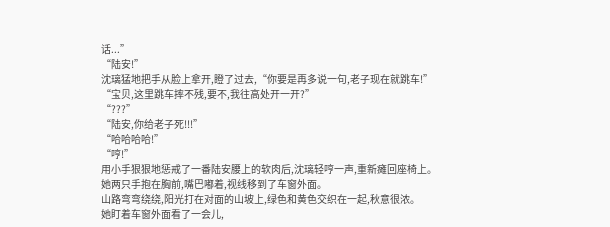话...”
“陆安!”
沈璃猛地把手从脸上拿开,瞪了过去,“你要是再多说一句,老子现在就跳车!”
“宝贝,这里跳车摔不残,要不,我往高处开一开?”
“???”
“陆安,你给老子死!!!”
“哈哈哈哈!”
“哼!”
用小手狠狠地惩戒了一番陆安腰上的软肉后,沈璃轻哼一声,重新瘫回座椅上。
她两只手抱在胸前,嘴巴嘟着,视线移到了车窗外面。
山路弯弯绕绕,阳光打在对面的山坡上,绿色和黄色交织在一起,秋意很浓。
她盯着车窗外面看了一会儿,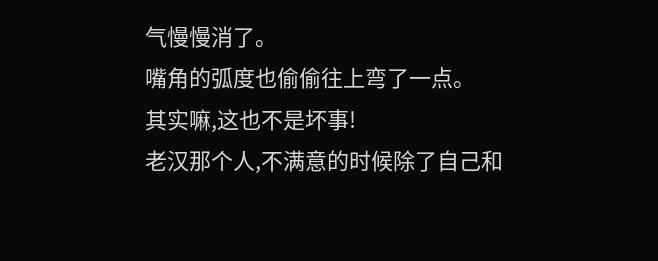气慢慢消了。
嘴角的弧度也偷偷往上弯了一点。
其实嘛,这也不是坏事!
老汉那个人,不满意的时候除了自己和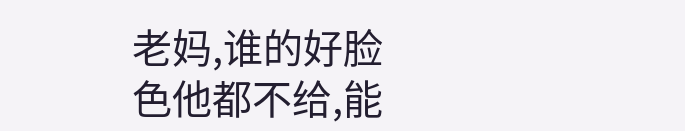老妈,谁的好脸色他都不给,能